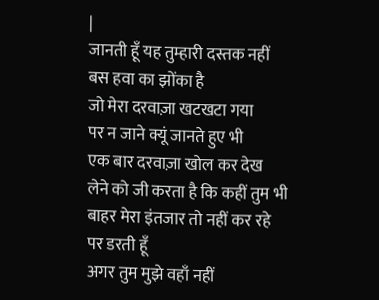|
जानती हूँ यह तुम्हारी दस्तक नहीं
बस हवा का झोंका है
जो मेरा दरवाज़ा खटखटा गया
पर न जाने क्यूं जानते हुए भी
एक बार दरवाज़ा खोल कर देख
लेने को जी करता है कि कहीं तुम भी
बाहर मेरा इंतजार तो नहीं कर रहे
पर डरती हूँ
अगर तुम मुझे वहाँ नहीं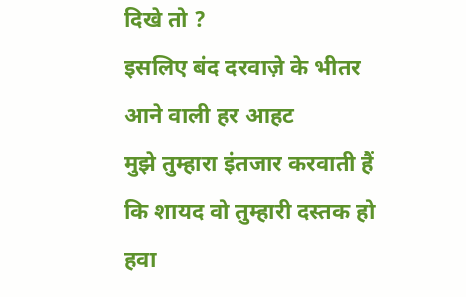दिखे तो ?
इसलिए बंद दरवाज़े के भीतर
आने वाली हर आहट
मुझे तुम्हारा इंतजार करवाती हैं
कि शायद वो तुम्हारी दस्तक हो
हवा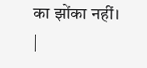का झोंका नहीं।
|